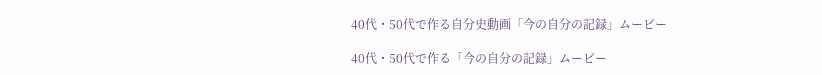40代・50代で作る自分史動画「今の自分の記録」ムービー

40代・50代で作る「今の自分の記録」ムービー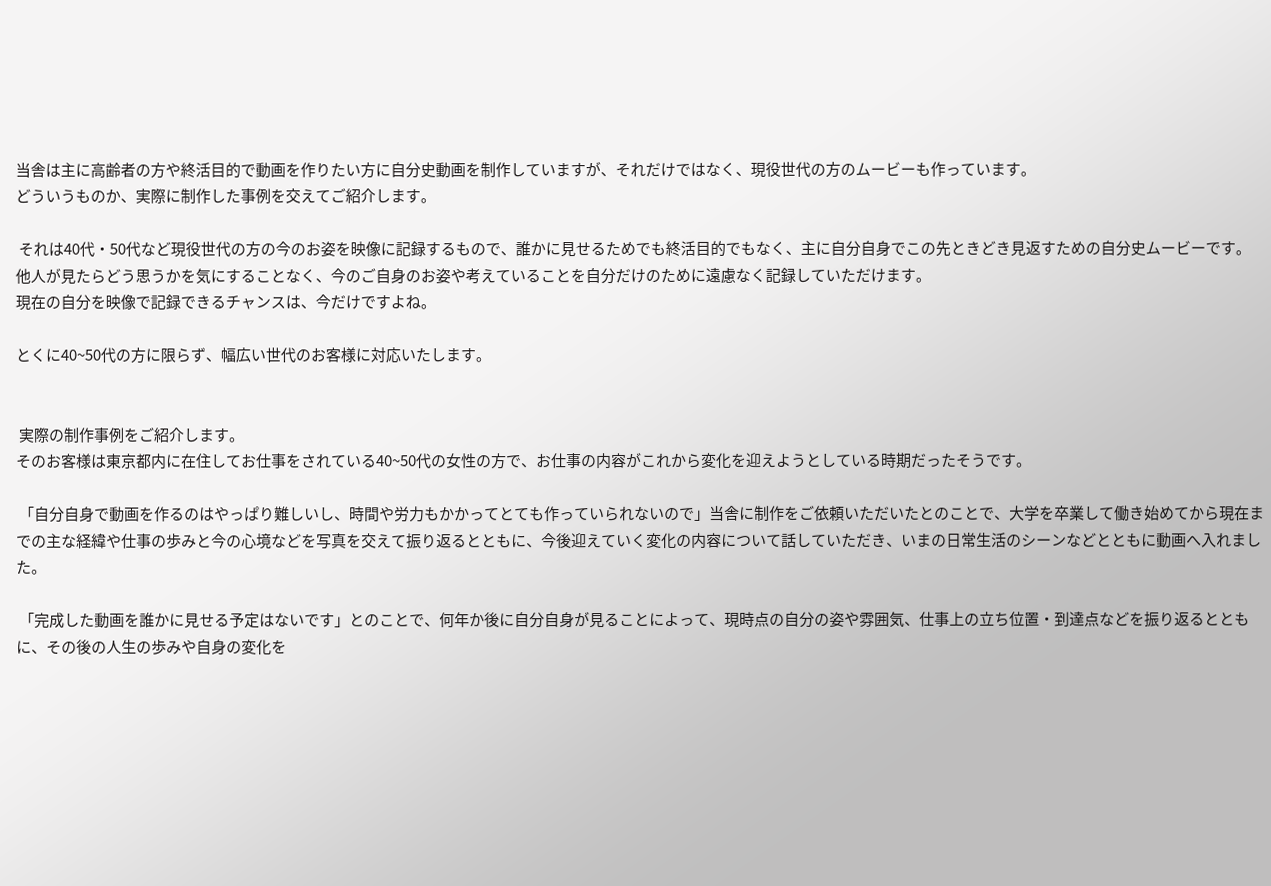当舎は主に高齢者の方や終活目的で動画を作りたい方に自分史動画を制作していますが、それだけではなく、現役世代の方のムービーも作っています。
どういうものか、実際に制作した事例を交えてご紹介します。

 それは40代・50代など現役世代の方の今のお姿を映像に記録するもので、誰かに見せるためでも終活目的でもなく、主に自分自身でこの先ときどき見返すための自分史ムービーです。
他人が見たらどう思うかを気にすることなく、今のご自身のお姿や考えていることを自分だけのために遠慮なく記録していただけます。
現在の自分を映像で記録できるチャンスは、今だけですよね。

とくに40~50代の方に限らず、幅広い世代のお客様に対応いたします。


 実際の制作事例をご紹介します。
そのお客様は東京都内に在住してお仕事をされている40~50代の女性の方で、お仕事の内容がこれから変化を迎えようとしている時期だったそうです。

 「自分自身で動画を作るのはやっぱり難しいし、時間や労力もかかってとても作っていられないので」当舎に制作をご依頼いただいたとのことで、大学を卒業して働き始めてから現在までの主な経緯や仕事の歩みと今の心境などを写真を交えて振り返るとともに、今後迎えていく変化の内容について話していただき、いまの日常生活のシーンなどとともに動画へ入れました。

 「完成した動画を誰かに見せる予定はないです」とのことで、何年か後に自分自身が見ることによって、現時点の自分の姿や雰囲気、仕事上の立ち位置・到達点などを振り返るとともに、その後の人生の歩みや自身の変化を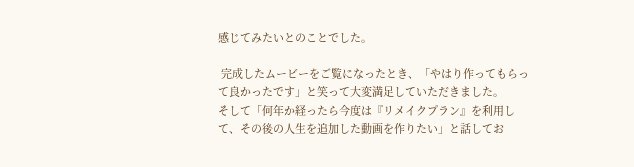感じてみたいとのことでした。

 完成したムービーをご覧になったとき、「やはり作ってもらって良かったです」と笑って大変満足していただきました。
そして「何年か経ったら今度は『リメイクプラン』を利用して、その後の人生を追加した動画を作りたい」と話してお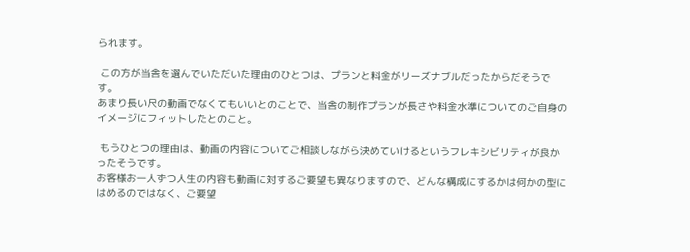られます。

 この方が当舎を選んでいただいた理由のひとつは、プランと料金がリーズナブルだったからだそうです。
あまり長い尺の動画でなくてもいいとのことで、当舎の制作プランが長さや料金水準についてのご自身のイメージにフィットしたとのこと。

 もうひとつの理由は、動画の内容についてご相談しながら決めていけるというフレキシビリティが良かったそうです。
お客様お一人ずつ人生の内容も動画に対するご要望も異なりますので、どんな構成にするかは何かの型にはめるのではなく、ご要望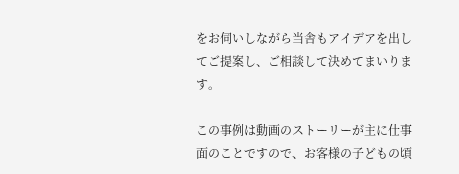をお伺いしながら当舎もアイデアを出してご提案し、ご相談して決めてまいります。

この事例は動画のストーリーが主に仕事面のことですので、お客様の子どもの頃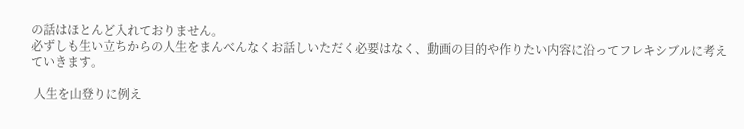の話はほとんど入れておりません。
必ずしも生い立ちからの人生をまんべんなくお話しいただく必要はなく、動画の目的や作りたい内容に沿ってフレキシブルに考えていきます。

 人生を山登りに例え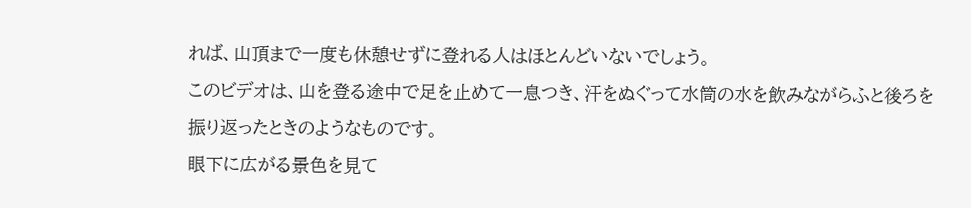れば、山頂まで一度も休憩せずに登れる人はほとんどいないでしょう。
このビデオは、山を登る途中で足を止めて一息つき、汗をぬぐって水筒の水を飲みながらふと後ろを振り返ったときのようなものです。
眼下に広がる景色を見て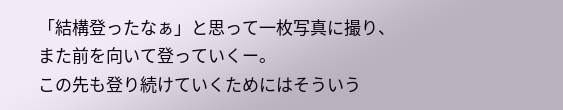「結構登ったなぁ」と思って一枚写真に撮り、また前を向いて登っていくー。
この先も登り続けていくためにはそういう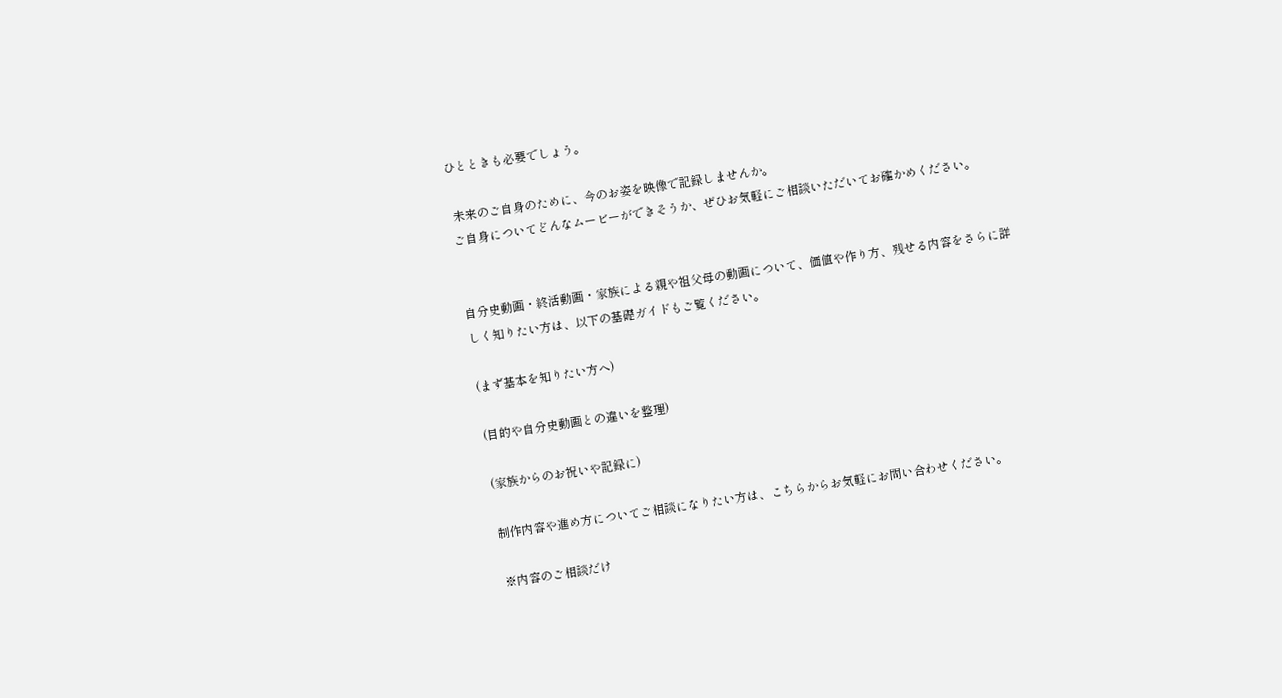ひとときも必要でしょう。

 未来のご自身のために、今のお姿を映像で記録しませんか。
ご自身についてどんなムービーができそうか、ぜひお気軽にご相談いただいてお確かめください。


自分史動画・終活動画・家族による親や祖父母の動画について、価値や作り方、残せる内容をさらに詳しく知りたい方は、以下の基礎ガイドもご覧ください。

(まず基本を知りたい方へ)

(目的や自分史動画との違いを整理)

(家族からのお祝いや記録に)

制作内容や進め方についてご相談になりたい方は、こちらからお気軽にお問い合わせください。

※内容のご相談だけ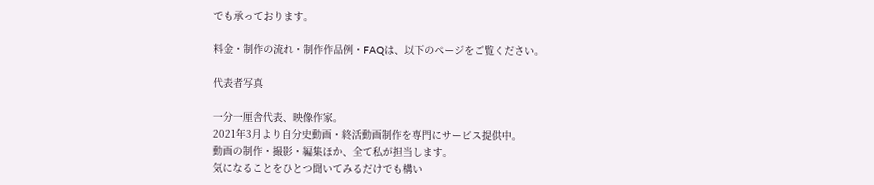でも承っております。

料金・制作の流れ・制作作品例・FAQは、以下のページをご覧ください。

代表者写真

一分一厘舎代表、映像作家。
2021年3月より自分史動画・終活動画制作を専門にサービス提供中。
動画の制作・撮影・編集ほか、全て私が担当します。
気になることをひとつ聞いてみるだけでも構い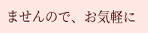ませんので、お気軽に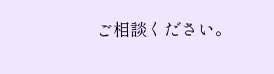ご相談ください。